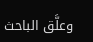وعلَّق الباحث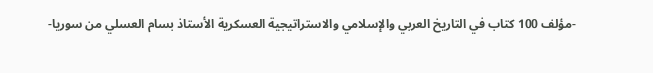-مؤلف 100 كتاب في التاريخ العربي والإسلامي والاستراتيجية العسكرية الأستاذ بسام العسلي من سوريا-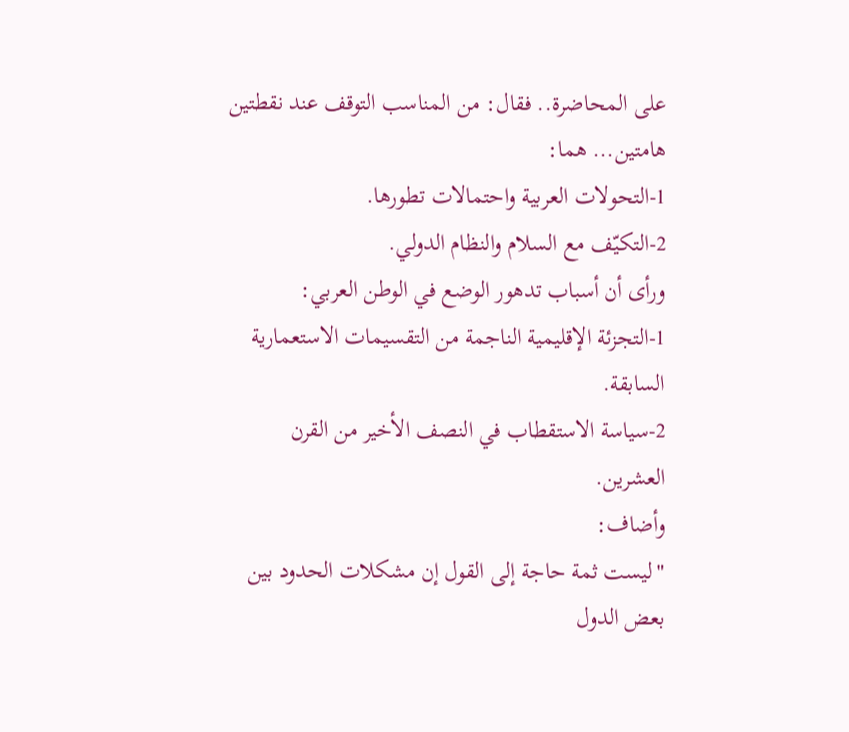على المحاضرة.. فقال: من المناسب التوقف عند نقطتين هامتين... هما:
1-التحولات العربية واحتمالات تطورها.
2-التكيّف مع السلام والنظام الدولي.
ورأى أن أسباب تدهور الوضع في الوطن العربي:
1-التجزئة الإقليمية الناجمة من التقسيمات الاستعمارية السابقة.
2-سياسة الاستقطاب في النصف الأخير من القرن العشرين.
وأضاف:
"ليست ثمة حاجة إلى القول إن مشكلات الحدود بين بعض الدول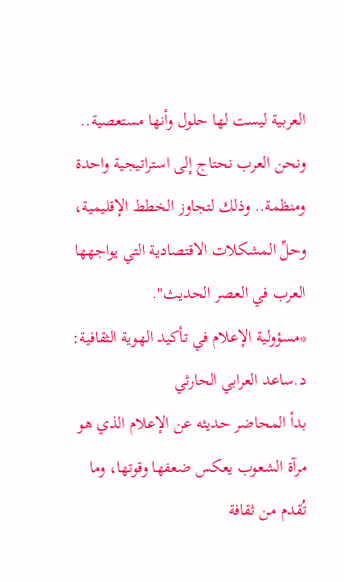العربية ليست لها حلول وأنها مستعصية.. ونحن العرب نحتاج إلى استراتيجية واحدة ومنظمة.. وذلك لتجاوز الخطط الإقليمية، وحلِّ المشكلات الاقتصادية التي يواجهها العرب في العصر الحديث".
*مسؤولية الإعلام في تأكيد الهوية الثقافية:
د.ساعد العرابي الحارثي
بدأ المحاضر حديثه عن الإعلام الذي هو مرآة الشعوب يعكس ضعفها وقوتها، وما تُقدم من ثقافة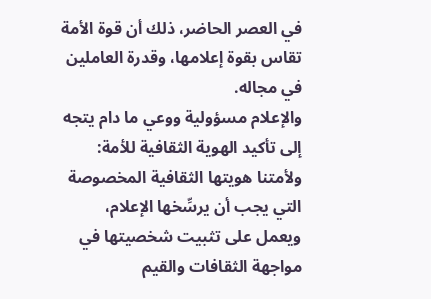في العصر الحاضر، ذلك أن قوة الأمة تقاس بقوة إعلامها، وقدرة العاملين في مجاله.
والإعلام مسؤولية ووعي ما دام يتجه إلى تأكيد الهوية الثقافية للأمة: ولأمتنا هويتها الثقافية المخصوصة التي يجب أن يرسِّخها الإعلام، ويعمل على تثبيت شخصيتها في مواجهة الثقافات والقيم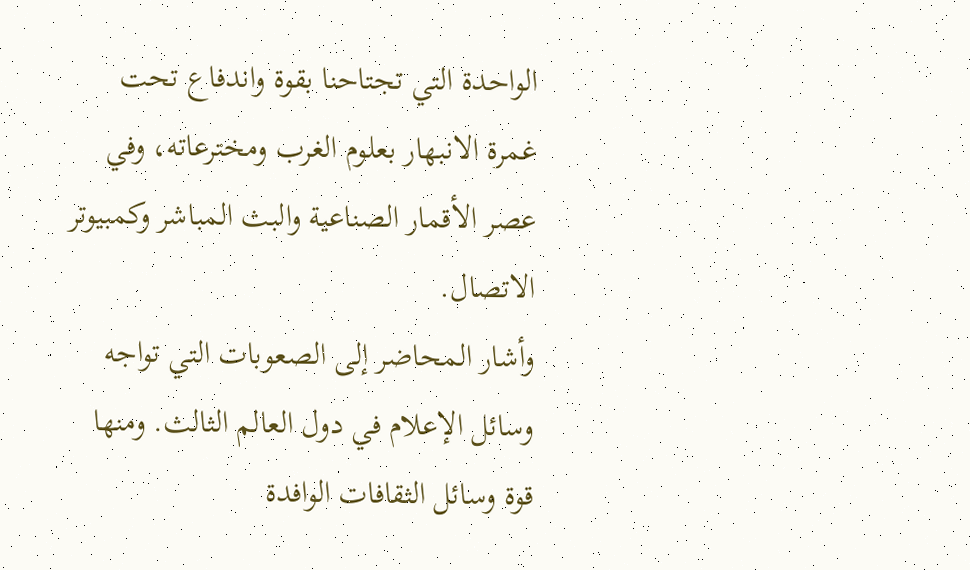الواحدة التي تجتاحنا بقوة واندفاع تحت غمرة الانبهار بعلوم الغرب ومخترعاته، وفي عصر الأقمار الصناعية والبث المباشر وكمبيوتر الاتصال.
وأشار المحاضر إلى الصعوبات التي تواجه وسائل الإعلام في دول العالم الثالث. ومنها قوة وسائل الثقافات الوافدة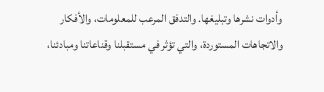وأدوات نشرها وتبليغها. والتدفق المرعب للمعلومات، والأفكار والاتجاهات المستوردة، والتي تؤثر في مستقبلنا وقناعاتنا ومبادئنا،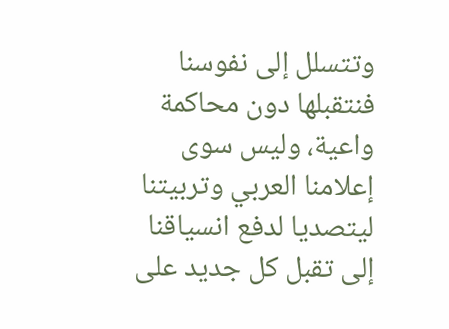وتتسلل إلى نفوسنا فنتقبلها دون محاكمة واعية، وليس سوى إعلامنا العربي وتربيتنا ليتصديا لدفع انسياقنا إلى تقبل كل جديد على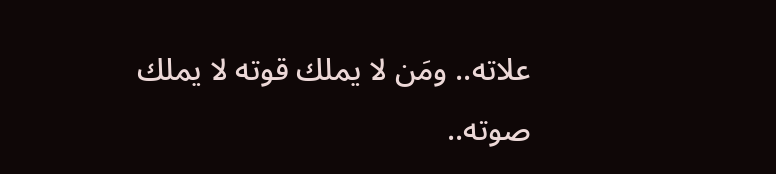علاته.. ومَن لا يملك قوته لا يملك صوته..